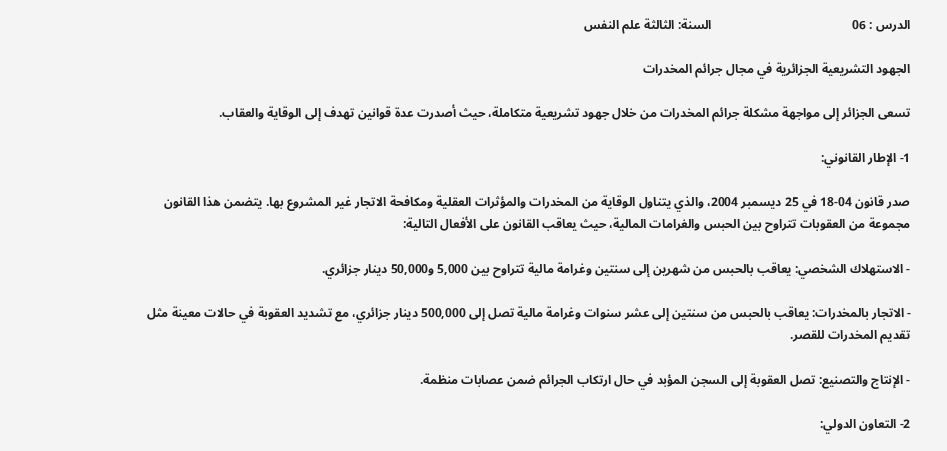الدرس : 06                                             السنة: الثالثة علم النفس

الجهود التشريعية الجزائرية في مجال جرائم المخدرات

تسعى الجزائر إلى مواجهة مشكلة جرائم المخدرات من خلال جهود تشريعية متكاملة، حيث أصدرت عدة قوانين تهدف إلى الوقاية والعقاب.

1- الإطار القانوني:

صدر قانون 04-18 في 25 ديسمبر 2004، والذي يتناول الوقاية من المخدرات والمؤثرات العقلية ومكافحة الاتجار غير المشروع بها. يتضمن هذا القانون مجموعة من العقوبات تتراوح بين الحبس والغرامات المالية، حيث يعاقب القانون على الأفعال التالية:

- الاستهلاك الشخصي: يعاقب بالحبس من شهرين إلى سنتين وغرامة مالية تتراوح بين 5,000 و50,000 دينار جزائري.

- الاتجار بالمخدرات: يعاقب بالحبس من سنتين إلى عشر سنوات وغرامة مالية تصل إلى 500,000 دينار جزائري، مع تشديد العقوبة في حالات معينة مثل تقديم المخدرات للقصر.

- الإنتاج والتصنيع: تصل العقوبة إلى السجن المؤبد في حال ارتكاب الجرائم ضمن عصابات منظمة.

2- التعاون الدولي: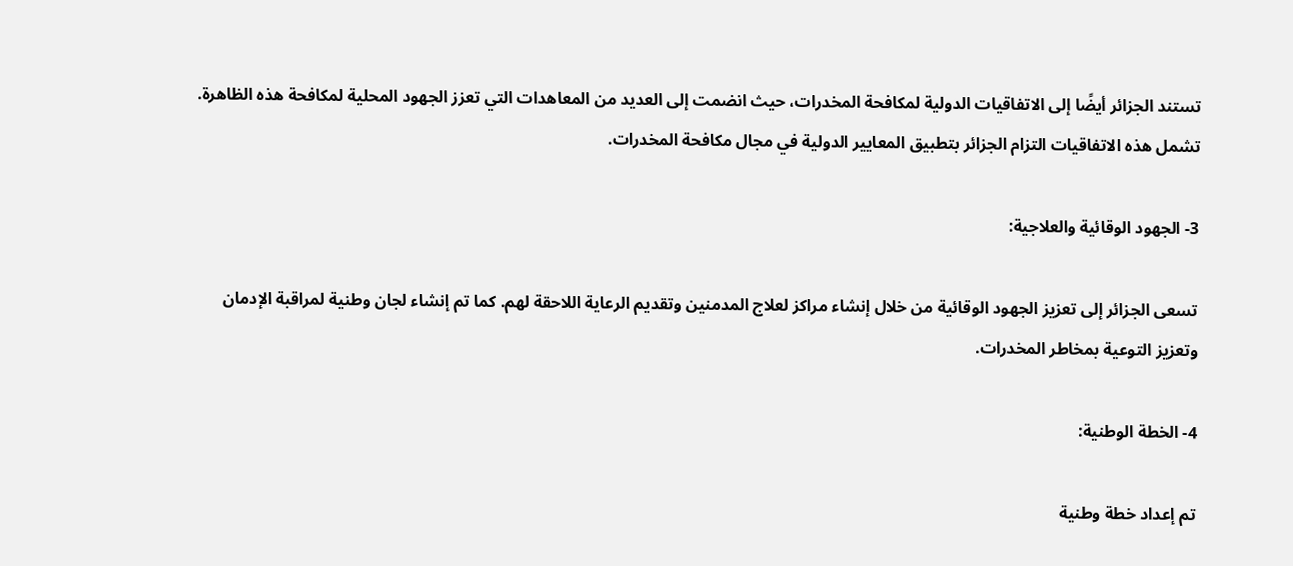تستند الجزائر أيضًا إلى الاتفاقيات الدولية لمكافحة المخدرات، حيث انضمت إلى العديد من المعاهدات التي تعزز الجهود المحلية لمكافحة هذه الظاهرة. تشمل هذه الاتفاقيات التزام الجزائر بتطبيق المعايير الدولية في مجال مكافحة المخدرات.

3- الجهود الوقائية والعلاجية:

تسعى الجزائر إلى تعزيز الجهود الوقائية من خلال إنشاء مراكز لعلاج المدمنين وتقديم الرعاية اللاحقة لهم. كما تم إنشاء لجان وطنية لمراقبة الإدمان وتعزيز التوعية بمخاطر المخدرات.

4- الخطة الوطنية:

تم إعداد خطة وطنية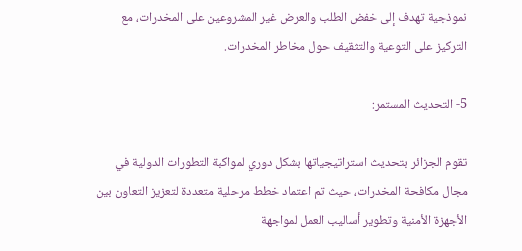نموذجية تهدف إلى خفض الطلب والعرض غير المشروعين على المخدرات، مع التركيز على التوعية والتثقيف حول مخاطر المخدرات.

5- التحديث المستمر:

تقوم الجزائر بتحديث استراتيجياتها بشكل دوري لمواكبة التطورات الدولية في مجال مكافحة المخدرات، حيث تم اعتماد خطط مرحلية متعددة لتعزيز التعاون بين الأجهزة الأمنية وتطوير أساليب العمل لمواجهة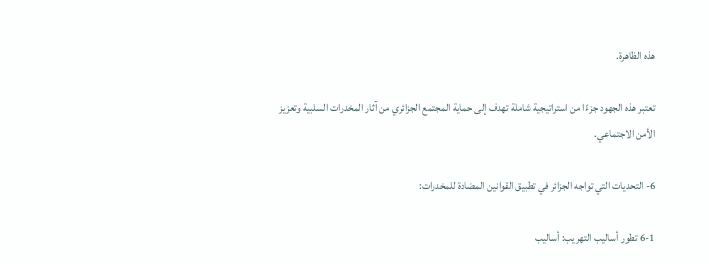هذه الظاهرة.

تعتبر هذه الجهود جزءًا من استراتيجية شاملة تهدف إلى حماية المجتمع الجزائري من آثار المخدرات السلبية وتعزيز الأمن الاجتماعي.

6- التحديات التي تواجه الجزائر في تطبيق القوانين المضادة للمخدرات:

6-1 تطور أساليب التهريب: أساليب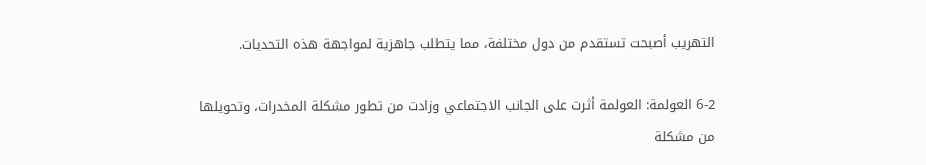التهريب أصبحت تستقدم من دول مختلفة، مما يتطلب جاهزية لمواجهة هذه التحديات.

6-2 العولمة: العولمة أثرت على الجانب الاجتماعي وزادت من تطور مشكلة المخدرات، وتحويلها من مشكلة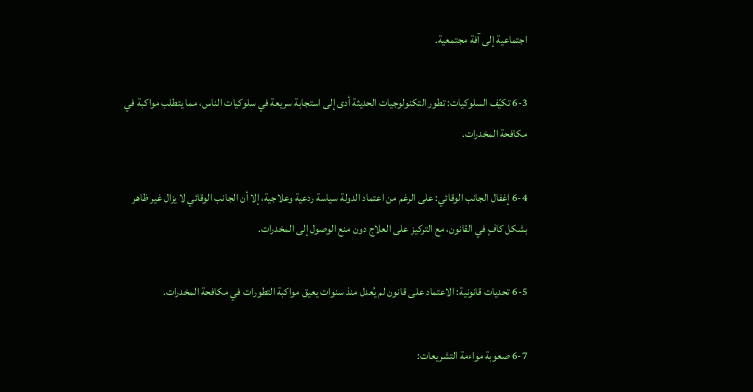اجتماعية إلى آفة مجتمعية.

6-3 تكيّف السلوكيات: تطور التكنولوجيات الحديثة أدى إلى استجابة سريعة في سلوكيات الناس، مما يتطلب مواكبة في مكافحة المخدرات.

6-4 إغفال الجانب الوقائي: على الرغم من اعتماد الدولة سياسة ردعية وعلاجية، إلا أن الجانب الوقائي لا يزال غير ظاهر بشكل كافٍ في القانون، مع التركيز على العلاج دون منع الوصول إلى المخدرات.

6-5 تحديات قانونية: الاعتماد على قانون لم يُعدل منذ سنوات يعيق مواكبة التطورات في مكافحة المخدرات.

6-7 صعوبة مواءمة التشريعات: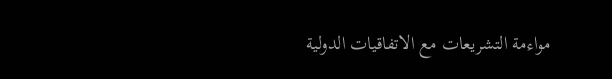مواءمة التشريعات مع الاتفاقيات الدولية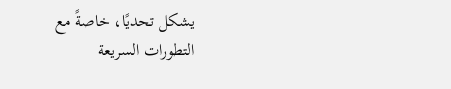يشكل تحديًا، خاصةً مع التطورات السريعة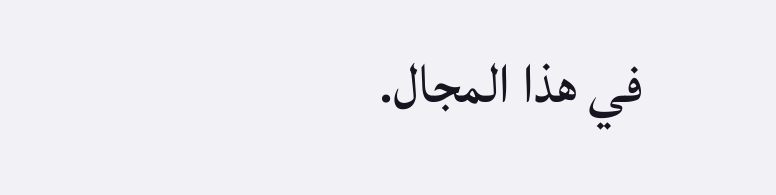في هذا المجال.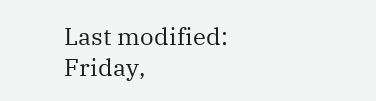Last modified: Friday,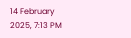14 February 2025, 7:13 PM